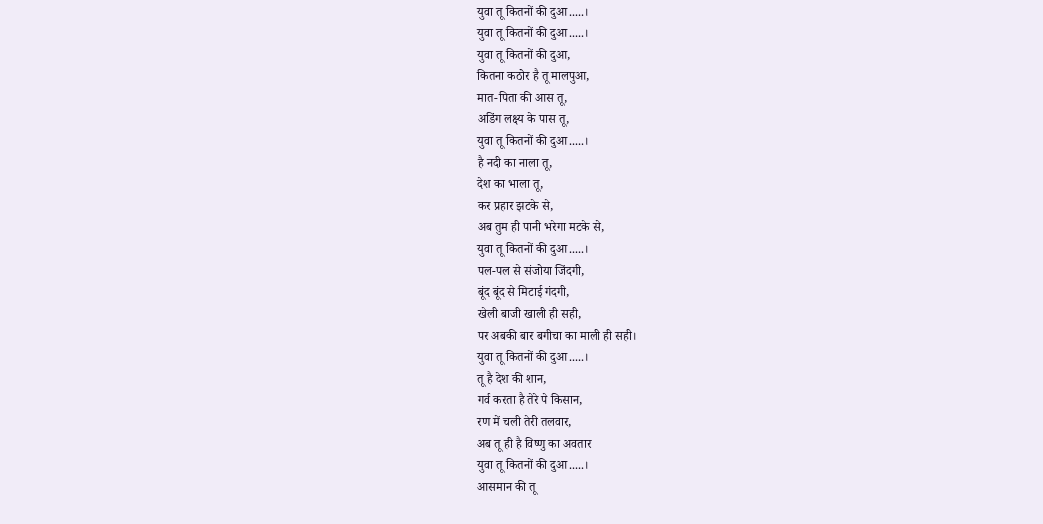युवा तू कितनों की दुआ.....।
युवा तू कितनों की दुआ.....।
युवा तू कितनों की दुआ,
कितना कठोर है तू मालपुआ,
मात-पिता की आस तू,
अडिंग लक्ष्य के पास तू,
युवा तू कितनों की दुआ.....।
है नदी का नाला तू,
देश का भाला तू,
कर प्रहार झटके से,
अब तुम ही पानी भरेगा मटके से,
युवा तू कितनों की दुआ.....।
पल-पल से संजोया जिंदगी,
बूंद बूंद से मिटाई गंदगी,
खेली बाजी खाली ही सही,
पर अबकी बार बगीचा का माली ही सही।
युवा तू कितनों की दुआ.....।
तू है देश की शान,
गर्व करता है तेरे पे किसान,
रण में चली तेरी तलवार,
अब तू ही है विष्णु का अवतार
युवा तू कितनों की दुआ.....।
आसमान की तू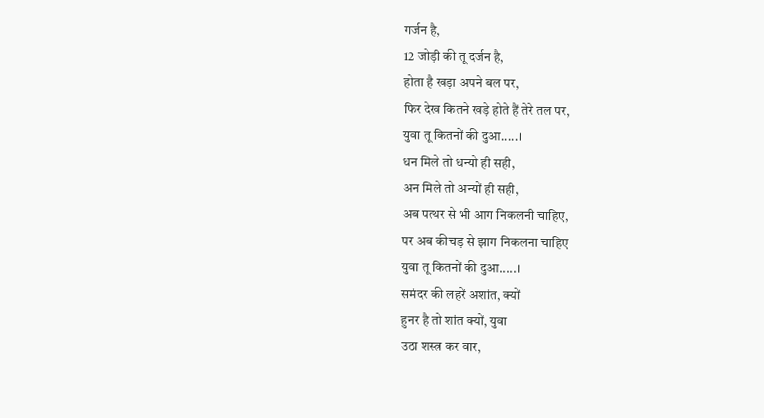गर्जन है,
12 जोड़ी की तू दर्जन है,
होता है खड़ा अपने बल पर,
फिर देख कितने खड़े होते हैं तेरे तल पर,
युवा तू कितनों की दुआ.....।
धन मिले तो धन्यो ही सही,
अन मिले तो अन्यों ही सही,
अब पत्थर से भी आग निकलनी चाहिए,
पर अब कीचड़ से झाग निकलना चाहिए
युवा तू कितनों की दुआ.....।
समंदर की लहरें अशांत, क्यों
हुनर है तो शांत क्यों, युवा
उठा शस्त्र कर वार,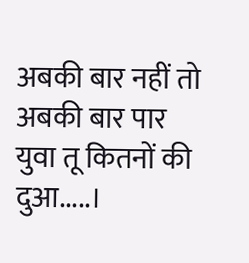अबकी बार नहीं तो अबकी बार पार
युवा तू कितनों की दुआ.....।